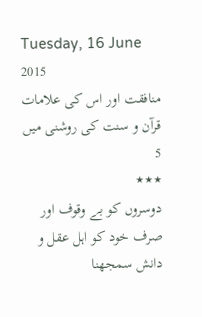Tuesday, 16 June 2015
منافقت اور اس کی علامات قرآن و سنت کی روشنی میں 5
٭٭٭
دوسروں کو بے وقوف اور صرف خود کو اہل عقل و دانش سمجھنا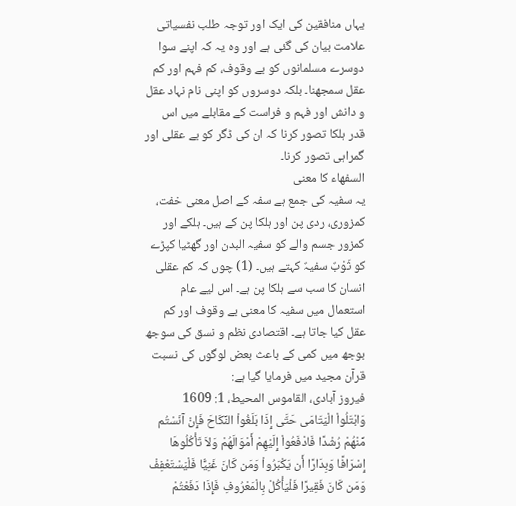یہاں منافقین کی ایک اور توجہ طلب نفسیاتی علامت بیان کی گئی ہے اور وہ یہ کہ اپنے سوا دوسرے مسلمانوں کو بے وقوف، کم فہم اور کم عقل سمجھنا۔ بلکہ دوسروں کو اپنی نام نہاد عقل و دانش اور فہم و فراست کے مقابلے میں اس قدر ہلکا تصور کرنا کہ ان کی ڈگر کو بے عقلی اور گمراہی تصور کرنا۔
السفھاء کا معنی
یہ سفیہ کی جمع ہے سفہ کے اصل معنی خفت، کمزوری، ردی پن اور ہلکا پن کے ہیں۔ ہلکے اور کمزور جسم والے کو سفیہ البدن اور گھٹیا کپڑے کو ثَوْبٌ سفیہٌ کہتے ہیں۔ (1) چوں کہ کم عقلی انسان کا سب سے ہلکا پن ہے۔ اس لیے عام استعمال میں سفیہ کا معنی بے وقوف اور کم عقل کیا جاتا ہے۔ اقتصادی نظم و نسق کی سوجھ بوجھ میں کمی کے باعث بعض لوگوں کی نسبت قرآن مجید میں فرمایا گیا ہے:
فيروز آبادی، القاموس المحيط، 1: 1609
وَابْتَلُواْ الْيَتَامَى حَتَّى إِذَا بَلَغُواْ النِّكَاحَ فَإِنْ آنَسْتُم مِّنْهُمْ رُشْدًا فَادْفَعُواْ إِلَيْهِمْ أَمْوَالَهُمْ وَلاَ تَأْكُلُوهَا إِسْرَافًا وَبِدَارًا أَن يَكْبَرُواْ وَمَن كَانَ غَنِيًّا فَلْيَسْتَعْفِفْ وَمَن كَانَ فَقِيرًا فَلْيَأْكُلْ بِالْمَعْرُوفِ فَإِذَا دَفَعْتُمْ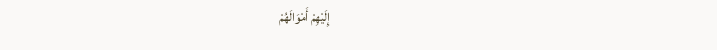إِلَيْهِمْ أَمْوَالَهُمْ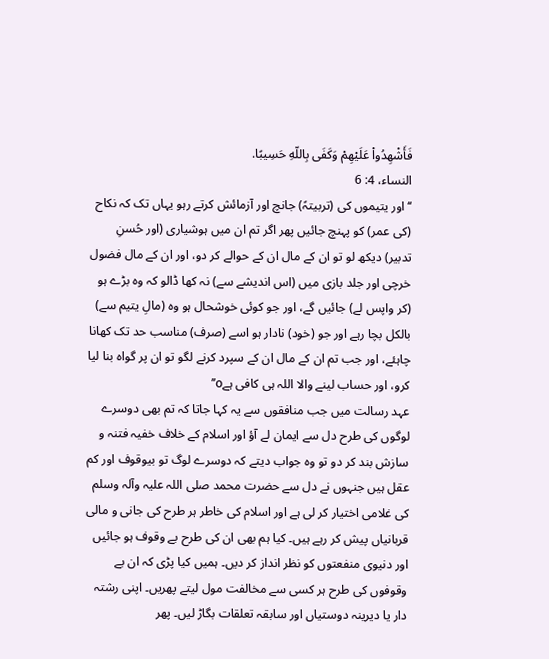فَأَشْهِدُواْ عَلَيْهِمْ وَكَفَى بِاللّهِ حَسِيبًا.
النساء، 4: 6
‘‘اور یتیموں کی (تربیتہً) جانچ اور آزمائش کرتے رہو یہاں تک کہ نکاح (کی عمر) کو پہنچ جائیں پھر اگر تم ان میں ہوشیاری (اور حُسنِ تدبیر) دیکھ لو تو ان کے مال ان کے حوالے کر دو، اور ان کے مال فضول خرچی اور جلد بازی میں (اس اندیشے سے) نہ کھا ڈالو کہ وہ بڑے ہو (کر واپس لے) جائیں گے، اور جو کوئی خوشحال ہو وہ (مالِ یتیم سے) بالکل بچا رہے اور جو (خود) نادار ہو اسے (صرف) مناسب حد تک کھانا چاہئے، اور جب تم ان کے مال ان کے سپرد کرنے لگو تو ان پر گواہ بنا لیا کرو، اور حساب لینے والا اللہ ہی کافی ہےo’’
عہد رسالت میں جب منافقوں سے یہ کہا جاتا کہ تم بھی دوسرے لوگوں کی طرح دل سے ایمان لے آؤ اور اسلام کے خلاف خفیہ فتنہ و سازش بند کر دو تو وہ جواب دیتے کہ دوسرے لوگ تو بیوقوف اور کم عقل ہیں جنہوں نے دل سے حضرت محمد صلی اللہ علیہ وآلہ وسلم کی غلامی اختیار کر لی ہے اور اسلام کی خاطر ہر طرح کی جانی و مالی قربانیاں پیش کر رہے ہیں۔ کیا ہم بھی ان کی طرح بے وقوف ہو جائیں اور دنیوی منفعتوں کو نظر انداز کر دیں۔ ہمیں کیا پڑی کہ ان بے وقوفوں کی طرح ہر کسی سے مخالفت مول لیتے پھریں۔ اپنی رشتہ دار یا دیرینہ دوستیاں اور سابقہ تعلقات بگاڑ لیں۔ پھر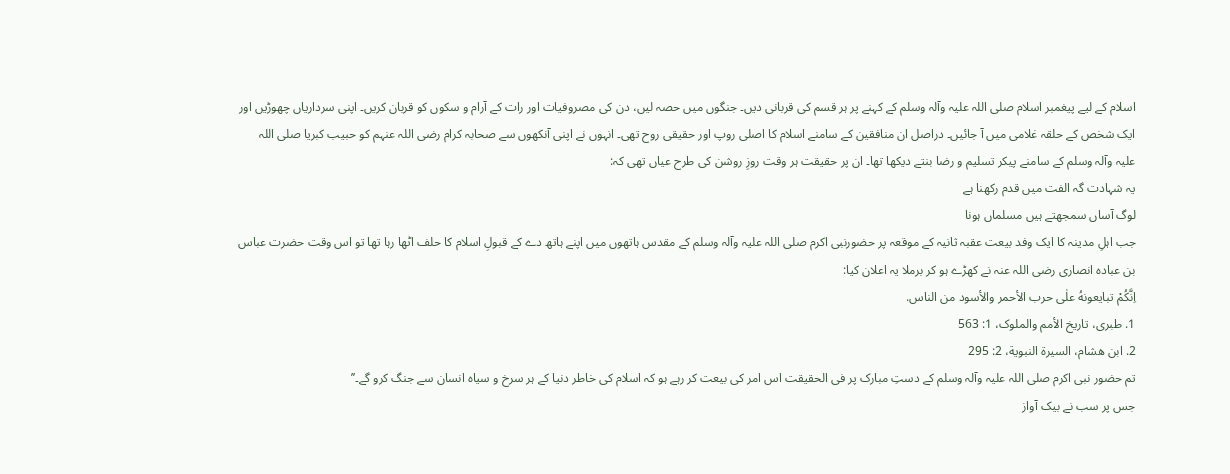اسلام کے لیے پیغمبر اسلام صلی اللہ علیہ وآلہ وسلم کے کہنے پر ہر قسم کی قربانی دیں۔ جنگوں میں حصہ لیں، دن کی مصروفیات اور رات کے آرام و سکوں کو قربان کریں۔ اپنی سرداریاں چھوڑیں اور ایک شخص کے حلقہ غلامی میں آ جائیں۔ دراصل ان منافقین کے سامنے اسلام کا اصلی روپ اور حقیقی روح تھی۔ انہوں نے اپنی آنکھوں سے صحابہ کرام رضی اللہ عنہم کو حبیب کبریا صلی اللہ علیہ وآلہ وسلم کے سامنے پیکر تسلیم و رضا بنتے دیکھا تھا۔ ان پر حقیقت ہر وقت روزِ روشن کی طرح عیاں تھی کہ:
یہ شہادت گہ الفت میں قدم رکھنا ہے
لوگ آساں سمجھتے ہیں مسلماں ہونا
جب اہلِ مدینہ کا ایک وفد بیعت عقبہ ثانیہ کے موقعہ پر حضورنبی اکرم صلی اللہ علیہ وآلہ وسلم کے مقدس ہاتھوں میں اپنے ہاتھ دے کے قبولِ اسلام کا حلف اٹھا رہا تھا تو اس وقت حضرت عباس بن عبادہ انصاری رضی اللہ عنہ نے کھڑے ہو کر برملا یہ اعلان کیا:
اِنَّکُمْ تبايعونهُ علٰی حرب الأحمر والأسود من الناس.
1. طبری، تاريخ الأمم والملوک، 1: 563
2. ابن هشام، السيرة النبوية، 2: 295
تم حضور نبی اکرم صلی اللہ علیہ وآلہ وسلم کے دستِ مبارک پر فی الحقیقت اس امر کی بیعت کر رہے ہو کہ اسلام کی خاطر دنیا کے ہر سرخ و سیاہ انسان سے جنگ کرو گے۔’’
جس پر سب نے بیک آواز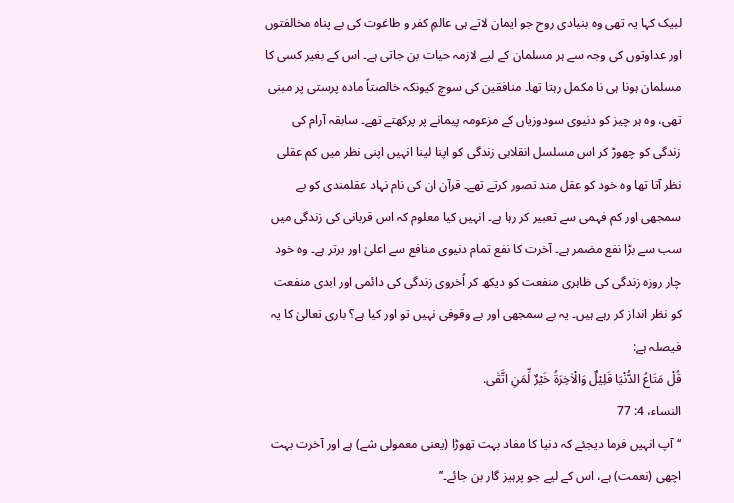لبیک کہا یہ تھی وہ بنیادی روح جو ایمان لاتے ہی عالمِ کفر و طاغوت کی بے پناہ مخالفتوں اور عداوتوں کی وجہ سے ہر مسلمان کے لیے لازمہ حیات بن جاتی ہے۔ اس کے بغیر کسی کا مسلمان ہونا ہی نا مکمل رہتا تھا۔ منافقین کی سوچ کیونکہ خالصتاً مادہ پرستی پر مبنی تھی، وہ ہر چیز کو دنیوی سودوزیاں کے مزعومہ پیمانے پر پرکھتے تھے۔ سابقہ آرام کی زندگی کو چھوڑ کر اس مسلسل انقلابی زندگی کو اپنا لینا انہیں اپنی نظر میں کم عقلی نظر آتا تھا وہ خود کو عقل مند تصور کرتے تھے۔ قرآن ان کی نام نہاد عقلمندی کو بے سمجھی اور کم فہمی سے تعبیر کر رہا ہے۔ انہیں کیا معلوم کہ اس قربانی کی زندگی میں سب سے بڑا نفع مضمر ہے۔ آخرت کا نفع تمام دنیوی منافع سے اعلیٰ اور برتر ہے۔ وہ خود چار روزہ زندگی کی ظاہری منفعت کو دیکھ کر اُخروی زندگی کی دائمی اور ابدی منفعت کو نظر انداز کر رہے ہیں۔ یہ بے سمجھی اور بے وقوفی نہیں تو اور کیا ہے؟ باری تعالیٰ کا یہ فیصلہ ہے:
قُلْ مَتَاعُ الدُّنْيَا قَلِيْلٌ وَالْاٰخِرَةُ خَيْرٌ لِّمَنِ اتَّقٰی.
النساء، 4: 77
‘‘آپ انہیں فرما دیجئے کہ دنیا کا مفاد بہت تھوڑا (یعنی معمولی شے) ہے اور آخرت بہت اچھی (نعمت) ہے، اس کے لیے جو پرہیز گار بن جائے۔’’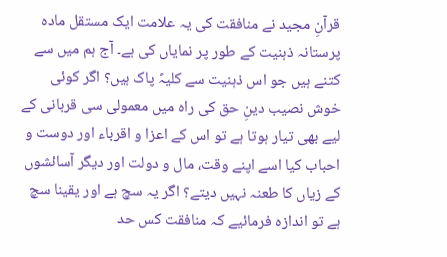قرآنِ مجید نے منافقت کی یہ علامت ایک مستقل مادہ پرستانہ ذہنیت کے طور پر نمایاں کی ہے۔ آج ہم میں سے کتنے ہیں جو اس ذہنیت سے کلیہً پاک ہیں؟ اگر کوئی خوش نصیب دینِ حق کی راہ میں معمولی سی قربانی کے لیے بھی تیار ہوتا ہے تو اس کے اعزا و اقرباء اور دوست و احباب کیا اسے اپنے وقت، مال و دولت اور دیگر آسائشوں کے زیاں کا طعنہ نہیں دیتے؟ اگر یہ سچ ہے اور یقینا سچ ہے تو اندازہ فرمائیے کہ منافقت کس حد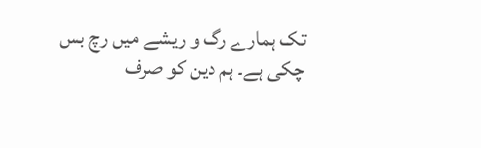تک ہمارے رگ و ریشے میں رچ بس چکی ہے۔ ہم دین کو صرف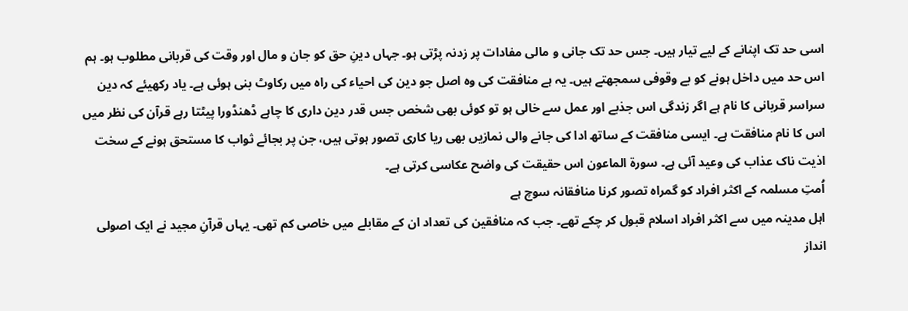اسی حد تک اپنانے کے لیے تیار ہیں۔ جس حد تک جانی و مالی مفادات پر زدنہ پڑتی ہو۔ جہاں دینِ حق کو جان و مال اور وقت کی قربانی مطلوب ہو۔ ہم اس حد میں داخل ہونے کو بے وقوفی سمجھتے ہیں۔ یہ ہے منافقت کی وہ اصل جو دین کی احیاء کی راہ میں رکاوٹ بنی ہوئی ہے۔ یاد رکھیئے کہ دین سراسر قربانی کا نام ہے اگر زندگی اس جذبے اور عمل سے خالی ہو تو کوئی بھی شخص جس قدر دین داری کا چاہے ڈھنڈورا پیٹتا رہے قرآن کی نظر میں اس کا نام منافقت ہے۔ ایسی منافقت کے ساتھ ادا کی جانے والی نمازیں بھی ریا کاری تصور ہوتی ہیں، جن پر بجائے ثواب کا مستحق ہونے کے سخت اذیت ناک عذاب کی وعید آئی ہے۔ سورۃ الماعون اس حقیقت کی واضح عکاسی کرتی ہے۔
اُمتِ مسلمہ کے اکثر افراد کو گمراہ تصور کرنا منافقانہ سوچ ہے
اہل مدینہ میں سے اکثر افراد اسلام قبول کر چکے تھے۔ جب کہ منافقین کی تعداد ان کے مقابلے میں خاصی کم تھی۔ یہاں قرآنِ مجید نے ایک اصولی انداز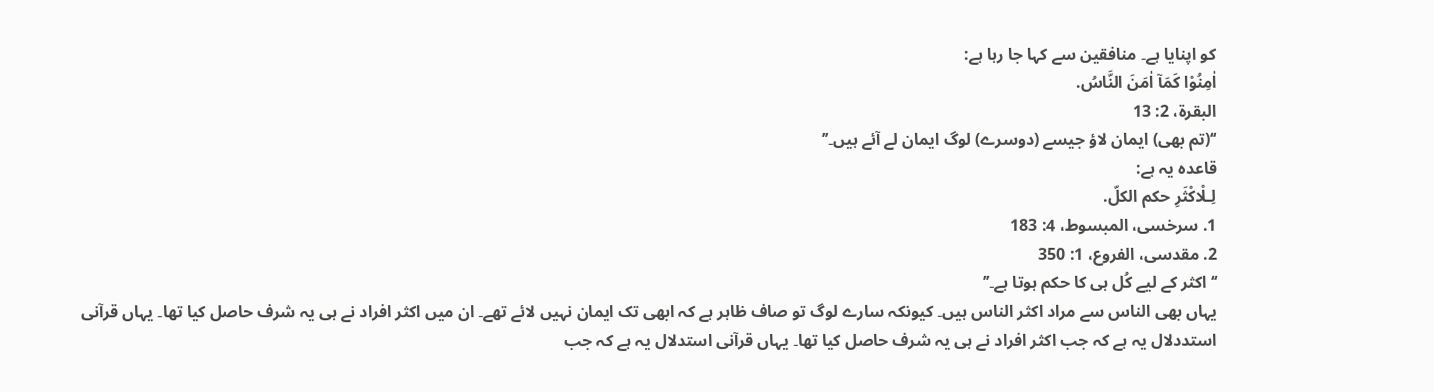کو اپنایا ہے۔ منافقین سے کہا جا رہا ہے:
اٰمِنُوْا کَمَآ اٰمَنَ النَّاسُ.
البقرة، 2: 13
‘‘(تم بھی) ایمان لاؤ جیسے (دوسرے) لوگ ایمان لے آئے ہیں۔’’
قاعدہ یہ ہے:
لِـلْاکْثَرِ حکم الکلّ.
1. سرخسی، المبسوط، 4: 183
2. مقدسی، الفروع، 1: 350
‘‘اکثر کے لیے کُل ہی کا حکم ہوتا ہے۔’’
یہاں بھی الناس سے مراد اکثر الناس ہیں۔ کیونکہ سارے لوگ تو صاف ظاہر ہے کہ ابھی تک ایمان نہیں لائے تھے۔ ان میں اکثر افراد نے ہی یہ شرف حاصل کیا تھا۔ یہاں قرآنی استددلال یہ ہے کہ جب اکثر افراد نے ہی یہ شرف حاصل کیا تھا۔ یہاں قرآنی استدلال یہ ہے کہ جب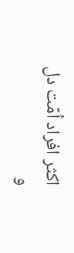اکثر افراد اُمّت دل و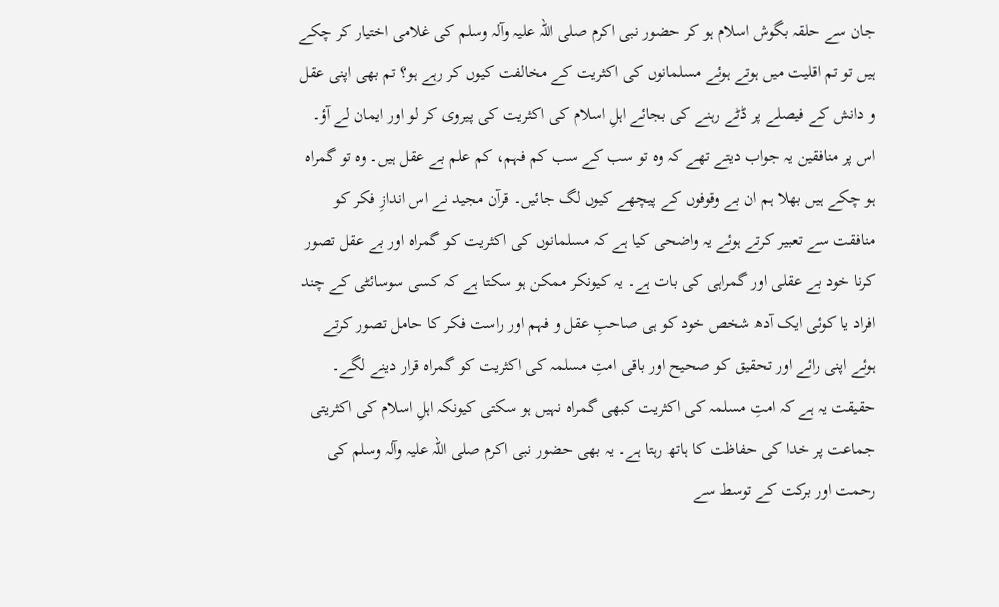جان سے حلقہ بگوش اسلام ہو کر حضور نبی اکرم صلی اللہ علیہ وآلہ وسلم کی غلامی اختیار کر چکے ہیں تو تم اقلیت میں ہوتے ہوئے مسلمانوں کی اکثریت کے مخالفت کیوں کر رہے ہو؟ تم بھی اپنی عقل و دانش کے فیصلے پر ڈٹے رہنے کی بجائے اہلِ اسلام کی اکثریت کی پیروی کر لو اور ایمان لے آؤ۔ اس پر منافقین یہ جواب دیتے تھے کہ وہ تو سب کے سب کم فہم، کم علم بے عقل ہیں۔ وہ تو گمراہ ہو چکے ہیں بھلا ہم ان بے وقوفوں کے پیچھے کیوں لگ جائیں۔ قرآن مجید نے اس اندازِ فکر کو منافقت سے تعبیر کرتے ہوئے یہ واضحی کیا ہے کہ مسلمانوں کی اکثریت کو گمراہ اور بے عقل تصور کرنا خود بے عقلی اور گمراہی کی بات ہے۔ یہ کیونکر ممکن ہو سکتا ہے کہ کسی سوسائٹی کے چند افراد یا کوئی ایک آدھ شخص خود کو ہی صاحبِ عقل و فہم اور راست فکر کا حامل تصور کرتے ہوئے اپنی رائے اور تحقیق کو صحیح اور باقی امتِ مسلمہ کی اکثریت کو گمراہ قرار دینے لگے۔ حقیقت یہ ہے کہ امتِ مسلمہ کی اکثریت کبھی گمراہ نہیں ہو سکتی کیونکہ اہلِ اسلام کی اکثریتی جماعت پر خدا کی حفاظت کا ہاتھ رہتا ہے۔ یہ بھی حضور نبی اکرم صلی اللہ علیہ وآلہ وسلم کی رحمت اور برکت کے توسط سے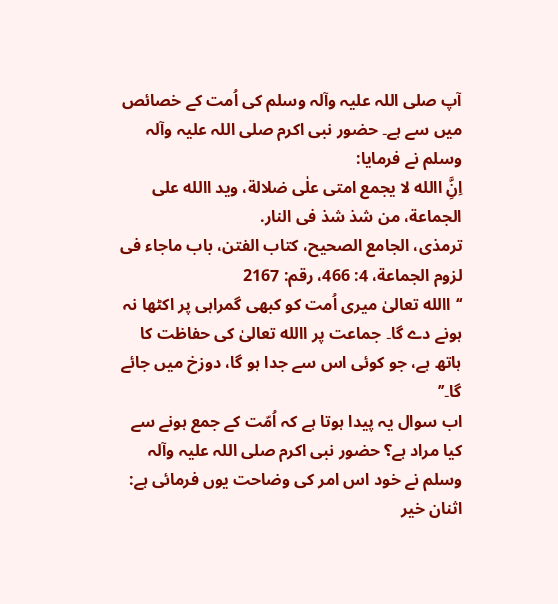آپ صلی اللہ علیہ وآلہ وسلم کی اُمت کے خصائص میں سے ہے۔ حضور نبی اکرم صلی اللہ علیہ وآلہ وسلم نے فرمایا:
اِنَِّ االله لا يجمع امتی علٰی ضلالة، ويد االله علی الجماعة، من شذ شذ فی النار.
ترمذی، الجامع الصحيح، کتاب الفتن، باب ماجاء فی لزوم الجماعة، 4: 466، رقم: 2167
‘‘االله تعالیٰ میری اُمت کو کبھی گمراہی پر اکٹھا نہ ہونے دے گا۔ جماعت پر االله تعالیٰ کی حفاظت کا ہاتھ ہے، جو کوئی اس سے جدا ہو گا، دوزخ میں جائے گا۔’’
اب سوال یہ پیدا ہوتا ہے کہ اُمّت کے جمع ہونے سے کیا مراد ہے؟ حضور نبی اکرم صلی اللہ علیہ وآلہ وسلم نے خود اس امر کی وضاحت یوں فرمائی ہے:
اثنان خير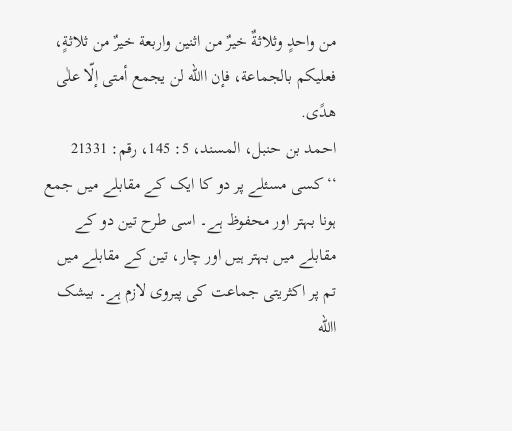من واحدٍ وثلاثةٌ خيرٌ من اثنين واربعة خيرٌ من ثلاثةٍ، فعليکم بالجماعة، فإن االله لن يجمع أمتی إلّا علٰی هدًی.
احمد بن حنبل، المسند، 5: 145، رقم: 21331
‘‘کسی مسئلے پر دو کا ایک کے مقابلے میں جمع ہونا بہتر اور محفوظ ہے۔ اسی طرح تین دو کے مقابلے میں بہتر ہیں اور چار، تین کے مقابلے میں تم پر اکثریتی جماعت کی پیروی لازم ہے۔ بیشک االله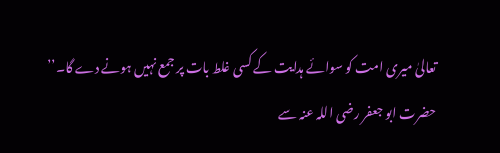تعالیٰ میری امت کو سوائے ہدایت کے کسی غلط بات پر جمع نہیں ہونے دے گا۔’’
حضرت ابو جعفر رضی اللہ عنہ سے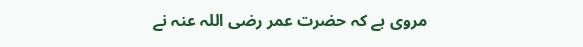مروی ہے کہ حضرت عمر رضی اللہ عنہ نے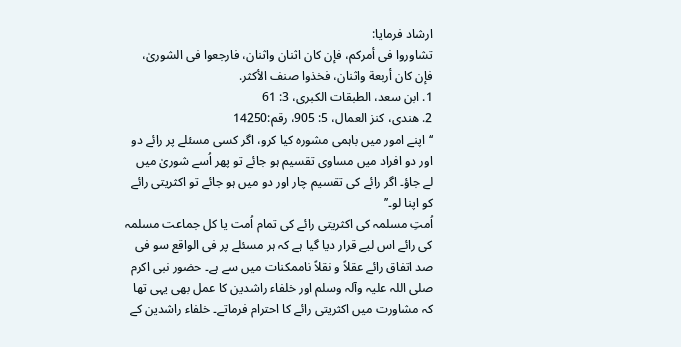ارشاد فرمایا:
تشاوروا فی أمرکم، فإن کان اثنان واثنان، فارجعوا فی الشوریٰ، فإن کان أربعة واثنان، فخذوا صنف الأکثر.
1. ابن سعد، الطبقات الکبری، 3: 61
2. هندی، کنز العمال، 5: 905، رقم:14250
‘‘اپنے امور میں باہمی مشورہ کیا کرو، اگر کسی مسئلے پر رائے دو اور دو افراد میں مساوی تقسیم ہو جائے تو پھر اُسے شوریٰ میں لے جاؤ۔ اگر رائے کی تقسیم چار اور دو میں ہو جائے تو اکثریتی رائے کو اپنا لو۔’’
اُمتِ مسلمہ کی اکثریتی رائے کی تمام اُمت یا کل جماعت مسلمہ کی رائے اس لیے قرار دیا گیا ہے کہ ہر مسئلے پر فی الواقع سو فی صد اتفاق رائے عقلاً و نقلاً ناممکنات میں سے ہے۔ حضور نبی اکرم صلی اللہ علیہ وآلہ وسلم اور خلفاء راشدین کا عمل بھی یہی تھا کہ مشاورت میں اکثریتی رائے کا احترام فرماتے۔ خلفاء راشدین کے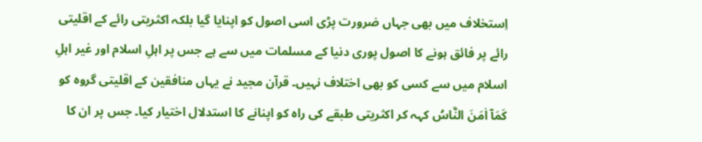اِستخلاف میں بھی جہاں ضرورت پڑی اسی اصول کو اپنایا گیا بلکہ اکثریتی رائے کے اقلیتی رائے پر فائق ہونے کا اصول پوری دنیا کے مسلمات میں سے ہے جس پر اہلِ اسلام اور غیر اہلِ اسلام میں سے کسی کو بھی اختلاف نہیں۔ قرآن مجید نے یہاں منافقین کے اقلیتی گروہ کو کَمَآ اٰمَنَ النَّاسُ کہہ کر اکثریتی طبقے کی راہ کو اپنانے کا استدلال اختیار کیا۔ جس پر ان کا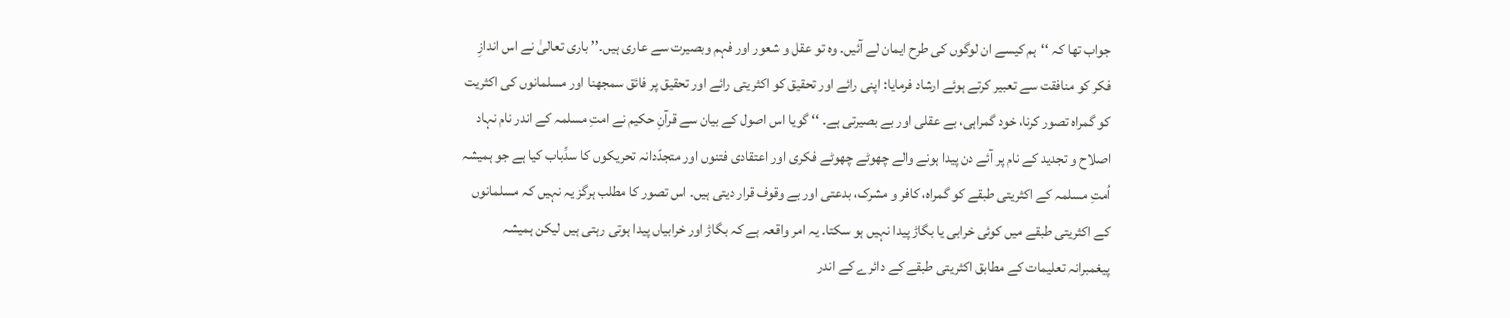جواب تھا کہ ‘‘ہم کیسے ان لوگوں کی طرح ایمان لے آئیں۔ وہ تو عقل و شعور اور فہم وبصیرت سے عاری ہیں۔’’ باری تعالیٰ نے اس اندازِ فکر کو منافقت سے تعبیر کرتے ہوئے ارشاد فرمایا: اپنی رائے اور تحقیق کو اکثریتی رائے اور تحقیق پر فائق سمجھنا اور مسلمانوں کی اکثریت کو گمراہ تصور کرنا، خود گمراہی، بے عقلی اور بے بصیرتی ہے۔ ‘‘ گویا اس اصول کے بیان سے قرآنِ حکیم نے امتِ مسلمہ کے اندر نام نہاد اصلاح و تجدید کے نام پر آئے دن پیدا ہونے والے چھوٹے چھوٹے فکری اور اعتقادی فتنوں اور متجدّدانہ تحریکوں کا سدِّباب کیا ہے جو ہمیشہ اُمتِ مسلمہ کے اکثریتی طبقے کو گمراہ، کافر و مشرک، بدعتی اور بے وقوف قرار دیتی ہیں۔ اس تصور کا مطلب ہرگز یہ نہیں کہ مسلمانوں کے اکثریتی طبقے میں کوئی خرابی یا بگاڑ پیدا نہیں ہو سکتا۔ یہ امر واقعہ ہے کہ بگاڑ اور خرابیاں پیدا ہوتی رہتی ہیں لیکن ہمیشہ پیغمبرانہ تعلیمات کے مطابق اکثریتی طبقے کے دائرے کے اندر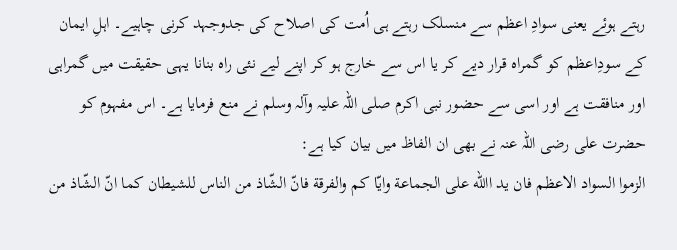رہتے ہوئے یعنی سوادِ اعظم سے منسلک رہتے ہی اُمت کی اصلاح کی جدوجہد کرنی چاہیے۔ اہلِ ایمان کے سودِاعظم کو گمراہ قرار دیے کر یا اس سے خارج ہو کر اپنے لیے نئی راہ بنانا یہی حقیقت میں گمراہی اور منافقت ہے اور اسی سے حضور نبی اکرم صلی اللہ علیہ وآلہ وسلم نے منع فرمایا ہے۔ اس مفہوم کو حضرت علی رضی اللہ عنہ نے بھی ان الفاظ میں بیان کیا ہے:
الزموا السواد الاعظم فان يد االله علی الجماعة وايّا کم والفرقة فانّ الشّاذ من الناس للشيطان کما انّ الشّاذ من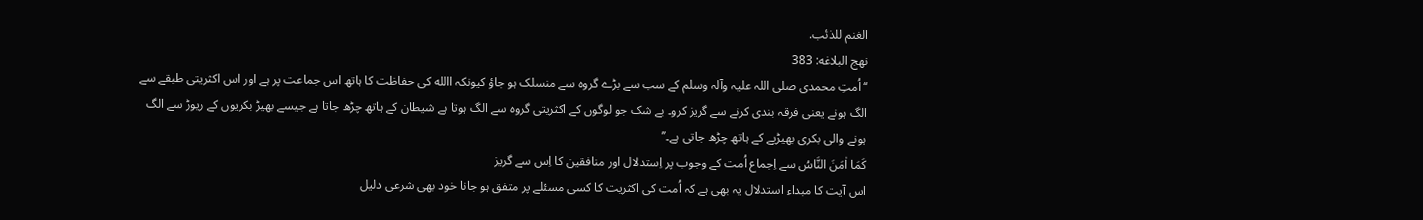الغنم للذئب.
نهج البلاغه: 383
‘‘اُمتِ محمدی صلی اللہ علیہ وآلہ وسلم کے سب سے بڑے گروہ سے منسلک ہو جاؤ کیونکہ االله کی حفاظت کا ہاتھ اس جماعت پر ہے اور اس اکثریتی طبقے سے الگ ہونے یعنی فرقہ بندی کرنے سے گریز کرو۔ بے شک جو لوگوں کے اکثریتی گروہ سے الگ ہوتا ہے شیطان کے ہاتھ چڑھ جاتا ہے جیسے بھیڑ بکریوں کے ریوڑ سے الگ ہونے والی بکری بھیڑیے کے ہاتھ چڑھ جاتی ہے۔’’
کَمَا اٰمَنَ النَّاسُ سے اِجماع اُمت کے وجوب پر اِستدلال اور منافقین کا اِس سے گریز
اس آیت کا مبداء استدلال یہ بھی ہے کہ اُمت کی اکثریت کا کسی مسئلے پر متفق ہو جانا خود بھی شرعی دلیل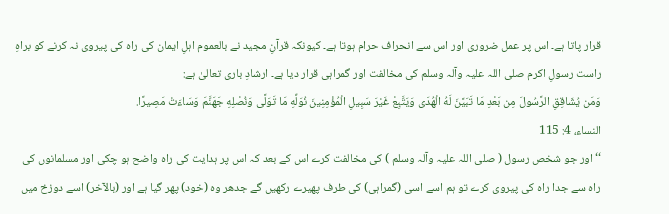قرار پاتا ہے۔ اس پر عمل ضروری اور اس سے انحراف حرام ہوتا ہے۔ کیونکہ قرآنِ مجید نے بالعموم اہلِ ایمان کی راہ کی پیروی نہ کرنے کو براہِ راست رسولِ اکرم صلی اللہ علیہ وآلہ وسلم کی مخالفت اور گمراہی قرار دیا ہے۔ ارشادِ باری تعالیٰ ہے:
وَمَن يُشَاقِقِ الرَّسُولَ مِن بَعْدِ مَا تَبَيَّنَ لَهُ الْهُدَى وَيَتَّبِعْ غَيْرَ سَبِيلِ الْمُؤْمِنِينَ نُوَلِّهِ مَا تَوَلَّى وَنُصْلِهِ جَهَنَّمَ وَسَاءَتْ مَصِيرًا.
النساء، 4: 115
‘‘اور جو شخص رسول ( صلی اللہ علیہ وآلہ وسلم ) کی مخالفت کرے اس کے بعد کہ اس پر ہدایت کی راہ واضح ہو چکی اور مسلمانوں کی راہ سے جدا راہ کی پیروی کرے تو ہم اسے اسی (گمراہی) کی طرف پھیرے رکھیں گے جدھر وہ (خود) پھر گیا ہے اور (بالآخر) اسے دوزخ میں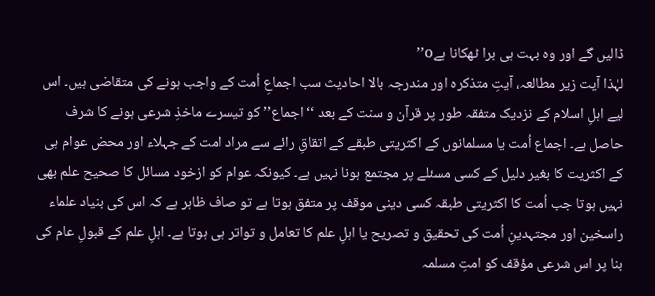ڈالیں گے اور وہ بہت ہی برا ٹھکانا ہےo’’
لہٰذا آیت زیر مطالعہ، آیتِ متذکرہ اور مندرجہ بالا احادیث سب اجماعِ اُمت کے واجب ہونے کی متقاضی ہیں۔ اس لیے اہلِ اسلام کے نزدیک متفقہ طور پر قرآن و سنت کے بعد ‘‘اجماع’’ کو تیسرے ماخذِ شرعی ہونے کا شرف حاصل ہے۔ اجماع اُمت یا مسلمانوں کے اکثریتی طبقے کے اتقاقِ رائے سے مراد امت کے جہلاء اور محض عوام ہی کے اکثریت کا بغیر دلیل کے کسی مسئلے پر مجتمع ہونا نہیں ہے۔ کیونکہ عوام کو ازخود مسائل کا صحیح علم بھی نہیں ہوتا جب اُمت کا اکثریتی طبقہ کسی دینی موقف پر متفق ہوتا ہے تو صاف ظاہر ہے کہ اس کی بنیاد علماء راسخین اور مجتہدینِ اُمت کی تحقیق و تصریح یا اہلِ علم کا تعامل و تواتر ہی ہوتا ہے۔ اہلِ علم کے قبولِ عام کی بنا پر اس شرعی مؤقف کو امتِ مسلمہ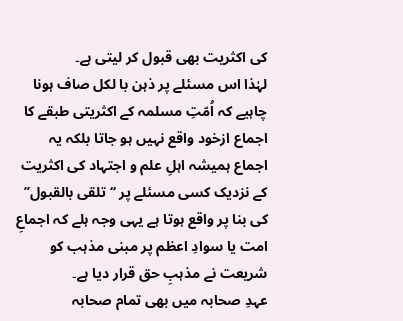کی اکثریت بھی قبول کر لیتی ہے۔
لہٰذا اس مسئلے پر ذہن با لکل صاف ہونا چاہیے کہ اُمّتِ مسلمہ کے اکثریتی طبقے کا اجماع ازخود واقع نہیں ہو جاتا بلکہ یہ اجماع ہمیشہ اہلِ علم و اجتہاد کی اکثریت کے نزدیک کسی مسئلے پر ‘‘تلقی بالقبول’’ کی بنا پر واقع ہوتا ہے یہی وجہ ہلے کہ اجماعِ امت یا سوادِ اعظم پر مبنی مذہب کو شریعت نے مذہبِ حق قرار دیا ہے۔
عہدِ صحابہ میں بھی تمام صحابہ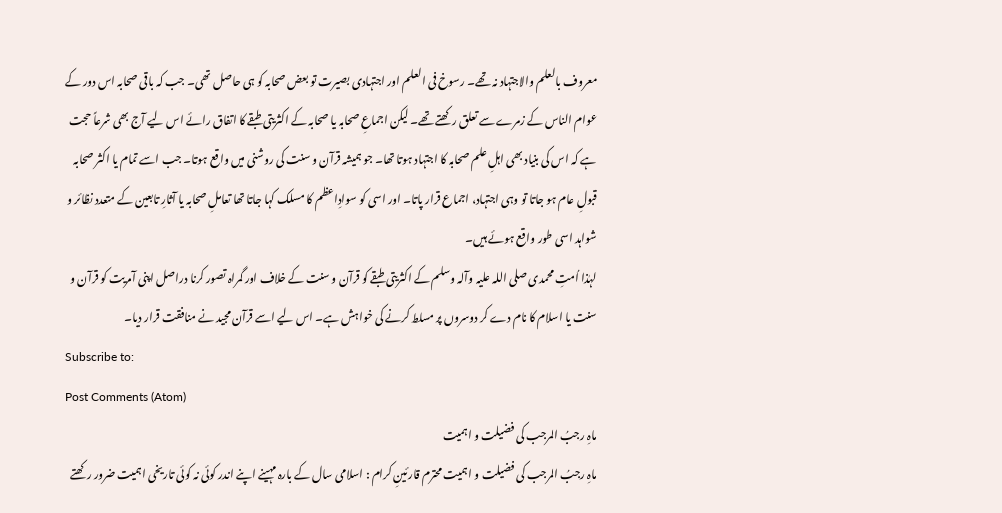معروف بالعلم والاجتہاد نہ تھے۔ رسوخ فی العلم اور اجتہادی بصیرت تو بعض صحابہ کو ہی حاصل تھی۔ جب کہ باقی صحابہ اس دور کے عوام الناس کے زمرے سے تعلق رکھتے تھے۔ لیکن اجماعِ صحابہ یا صحابہ کے اکثریتی طبقے کا اتفاق رائے اس لیے آج بھی شرعاً حجت ہے کہ اس کی بنیاد بھی اہلِ علم صحابہ کا اجتہاد ہوتا تھا۔ جو ہمیشہ قرآن و سنت کی روشنی میں واقع ہوتا۔ جب اسے تمام یا اکثر صحابہ قبولِ عام ہو جاتا تو وہی اجتہاد، اجماع قرار پاتا۔ اور اسی کو سوادِاعظم کا مسلک کہا جاتا تھا تعاملِ صحابہ یا آثارِ تابعین کے متعدد نظائر و شواہد اسی طور واقع ہوئے ہیں۔
لہٰذا اُمتِ محمدی صلی اللہ علیہ وآلہ وسلم کے اکثریتی طبقے کو قرآن و سنت کے خلاف اور گمراہ تصور کرنا دراصل اپنی آمریت کو قرآن و سنت یا اسلام کا نام دے کر دوسروں پر مسلط کرنے کی خواہش ہے۔ اس لیے اسے قرآن مجید نے منافقت قرار دیا۔
Subscribe to:
Post Comments (Atom)
ماہِ رجبُ المرجب کی فضیلت و اہمیت
ماہِ رجبُ المرجب کی فضیلت و اہمیت محترم قارئینِ کرام : اسلامی سال کے بارہ مہینے اپنے اندر کوئی نہ کوئی تاریخی اہمیت ضرور رکھتے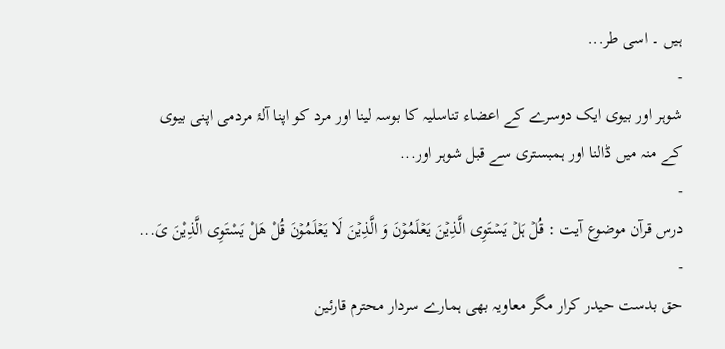ہیں ۔ اسی طر...
-
شوہر اور بیوی ایک دوسرے کے اعضاء تناسلیہ کا بوسہ لینا اور مرد کو اپنا آلۂ مردمی اپنی بیوی کے منہ میں ڈالنا اور ہمبستری سے قبل شوہر اور...
-
درس قرآن موضوع آیت : قُلۡ ہَلۡ یَسۡتَوِی الَّذِیۡنَ یَعۡلَمُوۡنَ وَ الَّذِیۡنَ لَا یَعۡلَمُوۡنَ قُلْ هَلْ یَسْتَوِی الَّذِیْنَ یَ...
-
حق بدست حیدر کرار مگر معاویہ بھی ہمارے سردار محترم قارئین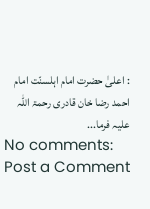: اعلیٰ حضرت امام اہلسنّت امام احمد رضا خان قادری رحمۃ اللہ علیہ فرما...
No comments:
Post a Comment